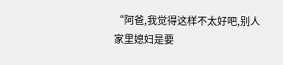“阿爸,我觉得这样不太好吧,别人家里媳妇是要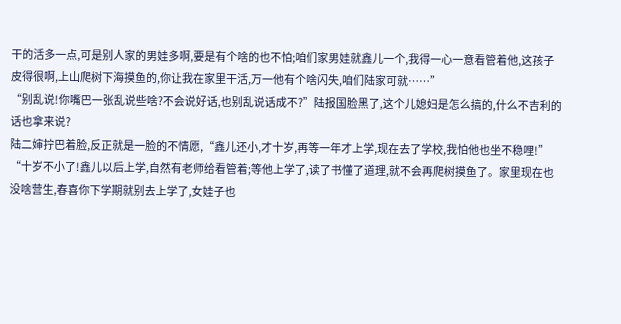干的活多一点,可是别人家的男娃多啊,要是有个啥的也不怕;咱们家男娃就鑫儿一个,我得一心一意看管着他,这孩子皮得很啊,上山爬树下海摸鱼的,你让我在家里干活,万一他有个啥闪失,咱们陆家可就……”
“别乱说!你嘴巴一张乱说些啥?不会说好话,也别乱说话成不?”陆报国脸黑了,这个儿媳妇是怎么搞的,什么不吉利的话也拿来说?
陆二婶拧巴着脸,反正就是一脸的不情愿,“鑫儿还小,才十岁,再等一年才上学,现在去了学校,我怕他也坐不稳哩!”
“十岁不小了!鑫儿以后上学,自然有老师给看管着;等他上学了,读了书懂了道理,就不会再爬树摸鱼了。家里现在也没啥营生,春喜你下学期就别去上学了,女娃子也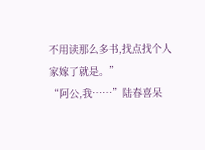不用读那么多书,找点找个人家嫁了就是。”
“阿公,我……”陆春喜呆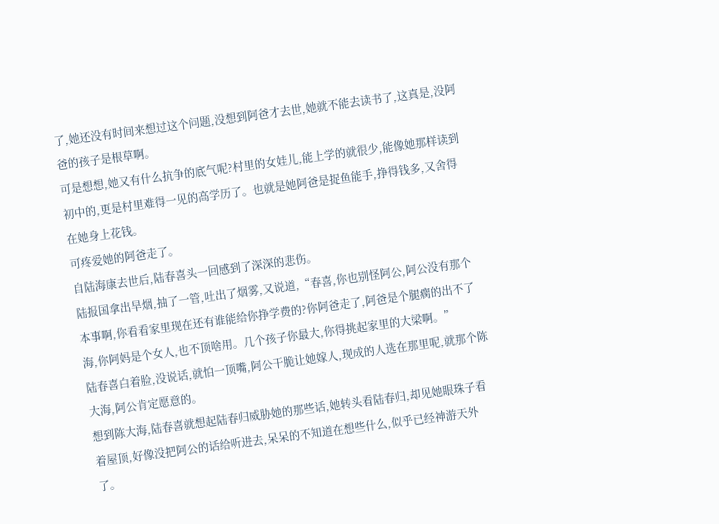了,她还没有时间来想过这个问题,没想到阿爸才去世,她就不能去读书了,这真是,没阿爸的孩子是根草啊。
可是想想,她又有什么抗争的底气呢?村里的女娃儿,能上学的就很少,能像她那样读到初中的,更是村里难得一见的高学历了。也就是她阿爸是捉鱼能手,挣得钱多,又舍得在她身上花钱。
可疼爱她的阿爸走了。
自陆海康去世后,陆春喜头一回感到了深深的悲伤。
陆报国拿出旱烟,抽了一管,吐出了烟雾,又说道,“春喜,你也别怪阿公,阿公没有那个本事啊,你看看家里现在还有谁能给你挣学费的?你阿爸走了,阿爸是个腿瘸的出不了海,你阿妈是个女人,也不顶啥用。几个孩子你最大,你得挑起家里的大梁啊。”
陆春喜白着脸,没说话,就怕一顶嘴,阿公干脆让她嫁人,现成的人选在那里呢,就那个陈大海,阿公肯定愿意的。
想到陈大海,陆春喜就想起陆春归威胁她的那些话,她转头看陆春归,却见她眼珠子看着屋顶,好像没把阿公的话给听进去,呆呆的不知道在想些什么,似乎已经神游天外了。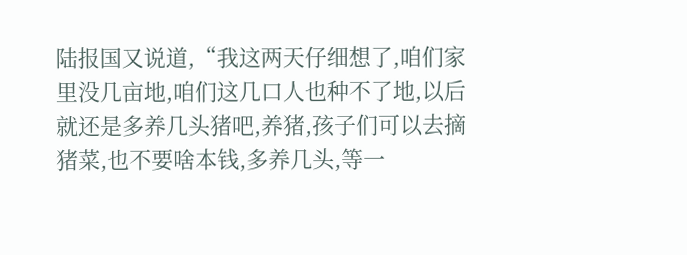陆报国又说道,“我这两天仔细想了,咱们家里没几亩地,咱们这几口人也种不了地,以后就还是多养几头猪吧,养猪,孩子们可以去摘猪菜,也不要啥本钱,多养几头,等一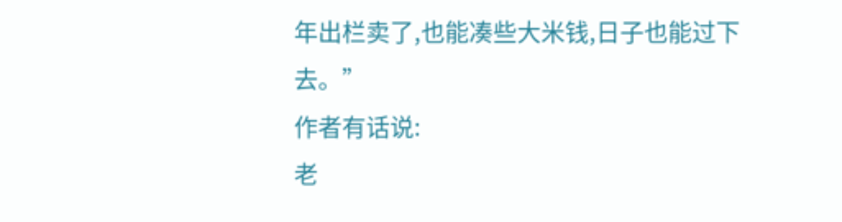年出栏卖了,也能凑些大米钱,日子也能过下去。”
作者有话说:
老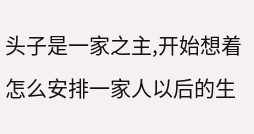头子是一家之主,开始想着怎么安排一家人以后的生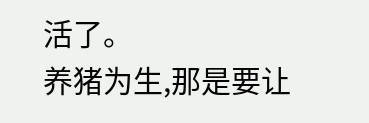活了。
养猪为生,那是要让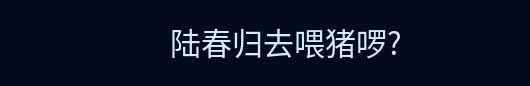陆春归去喂猪啰?